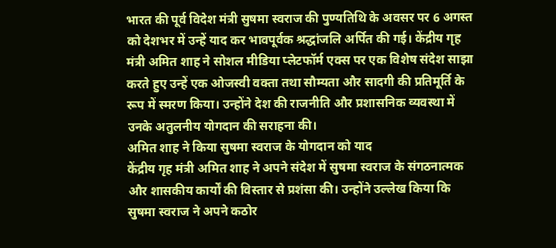भारत की पूर्व विदेश मंत्री सुषमा स्वराज की पुण्यतिथि के अवसर पर 6 अगस्त को देशभर में उन्हें याद कर भावपूर्वक श्रद्धांजलि अर्पित की गई। केंद्रीय गृह मंत्री अमित शाह ने सोशल मीडिया प्लेटफॉर्म एक्स पर एक विशेष संदेश साझा करते हुए उन्हें एक ओजस्वी वक्ता तथा सौम्यता और सादगी की प्रतिमूर्ति के रूप में स्मरण किया। उन्होंने देश की राजनीति और प्रशासनिक व्यवस्था में उनके अतुलनीय योगदान की सराहना की।
अमित शाह ने किया सुषमा स्वराज के योगदान को याद
केंद्रीय गृह मंत्री अमित शाह ने अपने संदेश में सुषमा स्वराज के संगठनात्मक और शासकीय कार्यों की विस्तार से प्रशंसा की। उन्होंने उल्लेख किया कि सुषमा स्वराज ने अपने कठोर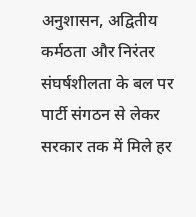अनुशासन, अद्वितीय कर्मठता और निरंतर संघर्षशीलता के बल पर पार्टी संगठन से लेकर सरकार तक में मिले हर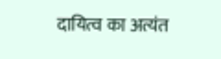दायित्व का अत्यंत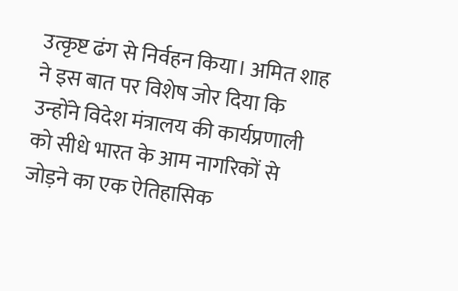उत्कृष्ट ढंग से निर्वहन किया। अमित शाह ने इस बात पर विशेष जोर दिया कि उन्होंने विदेश मंत्रालय की कार्यप्रणाली को सीधे भारत के आम नागरिकों से जोड़ने का एक ऐतिहासिक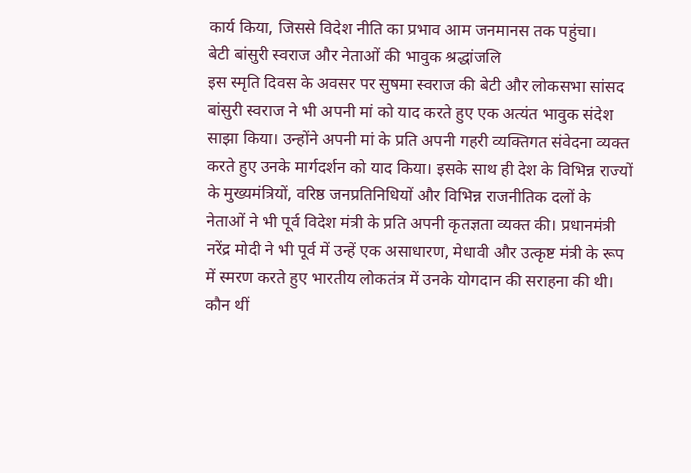कार्य किया, जिससे विदेश नीति का प्रभाव आम जनमानस तक पहुंचा।
बेटी बांसुरी स्वराज और नेताओं की भावुक श्रद्धांजलि
इस स्मृति दिवस के अवसर पर सुषमा स्वराज की बेटी और लोकसभा सांसद बांसुरी स्वराज ने भी अपनी मां को याद करते हुए एक अत्यंत भावुक संदेश साझा किया। उन्होंने अपनी मां के प्रति अपनी गहरी व्यक्तिगत संवेदना व्यक्त करते हुए उनके मार्गदर्शन को याद किया। इसके साथ ही देश के विभिन्न राज्यों के मुख्यमंत्रियों, वरिष्ठ जनप्रतिनिधियों और विभिन्न राजनीतिक दलों के नेताओं ने भी पूर्व विदेश मंत्री के प्रति अपनी कृतज्ञता व्यक्त की। प्रधानमंत्री नरेंद्र मोदी ने भी पूर्व में उन्हें एक असाधारण, मेधावी और उत्कृष्ट मंत्री के रूप में स्मरण करते हुए भारतीय लोकतंत्र में उनके योगदान की सराहना की थी।
कौन थीं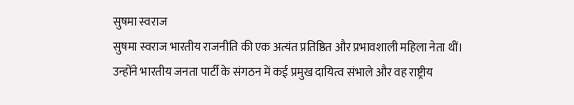सुषमा स्वराज
सुषमा स्वराज भारतीय राजनीति की एक अत्यंत प्रतिष्ठित और प्रभावशाली महिला नेता थीं। उन्होंने भारतीय जनता पार्टी के संगठन में कई प्रमुख दायित्व संभाले और वह राष्ट्रीय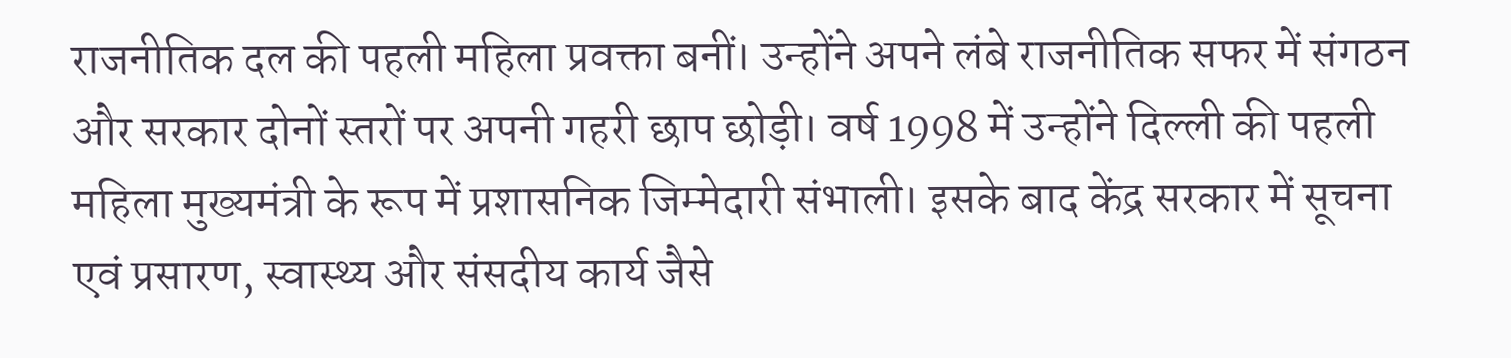राजनीतिक दल की पहली महिला प्रवक्ता बनीं। उन्होंने अपने लंबे राजनीतिक सफर में संगठन और सरकार दोनों स्तरों पर अपनी गहरी छाप छोड़ी। वर्ष 1998 में उन्होंने दिल्ली की पहली महिला मुख्यमंत्री के रूप में प्रशासनिक जिम्मेदारी संभाली। इसके बाद केंद्र सरकार में सूचना एवं प्रसारण, स्वास्थ्य और संसदीय कार्य जैसे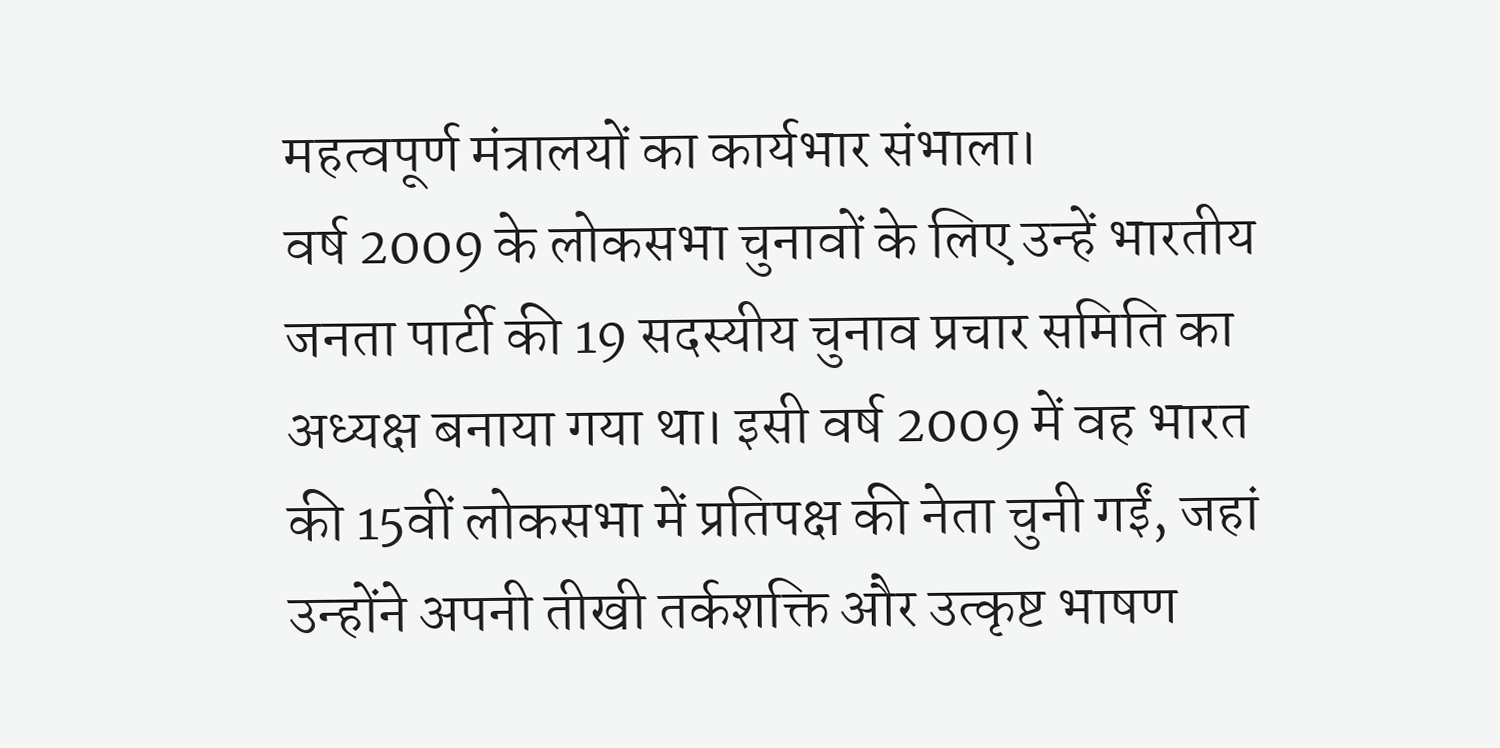महत्वपूर्ण मंत्रालयों का कार्यभार संभाला।
वर्ष 2009 के लोकसभा चुनावों के लिए उन्हें भारतीय जनता पार्टी की 19 सदस्यीय चुनाव प्रचार समिति का अध्यक्ष बनाया गया था। इसी वर्ष 2009 में वह भारत की 15वीं लोकसभा में प्रतिपक्ष की नेता चुनी गईं, जहां उन्होंने अपनी तीखी तर्कशक्ति और उत्कृष्ट भाषण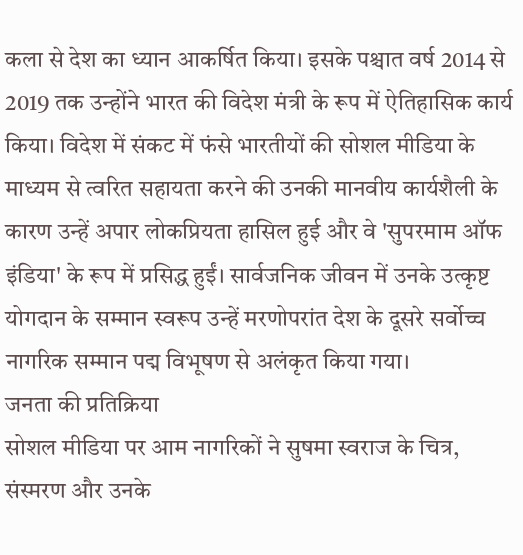कला से देश का ध्यान आकर्षित किया। इसके पश्चात वर्ष 2014 से 2019 तक उन्होंने भारत की विदेश मंत्री के रूप में ऐतिहासिक कार्य किया। विदेश में संकट में फंसे भारतीयों की सोशल मीडिया के माध्यम से त्वरित सहायता करने की उनकी मानवीय कार्यशैली के कारण उन्हें अपार लोकप्रियता हासिल हुई और वे 'सुपरमाम ऑफ इंडिया' के रूप में प्रसिद्ध हुईं। सार्वजनिक जीवन में उनके उत्कृष्ट योगदान के सम्मान स्वरूप उन्हें मरणोपरांत देश के दूसरे सर्वोच्च नागरिक सम्मान पद्म विभूषण से अलंकृत किया गया।
जनता की प्रतिक्रिया
सोशल मीडिया पर आम नागरिकों ने सुषमा स्वराज के चित्र, संस्मरण और उनके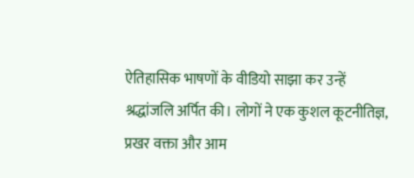ऐतिहासिक भाषणों के वीडियो साझा कर उन्हें श्रद्धांजलि अर्पित की। लोगों ने एक कुशल कूटनीतिज्ञ, प्रखर वक्ता और आम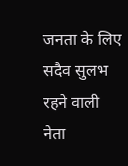जनता के लिए सदैव सुलभ रहने वाली नेता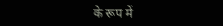के रूप में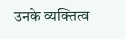उनके व्यक्तित्व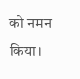को नमन किया।